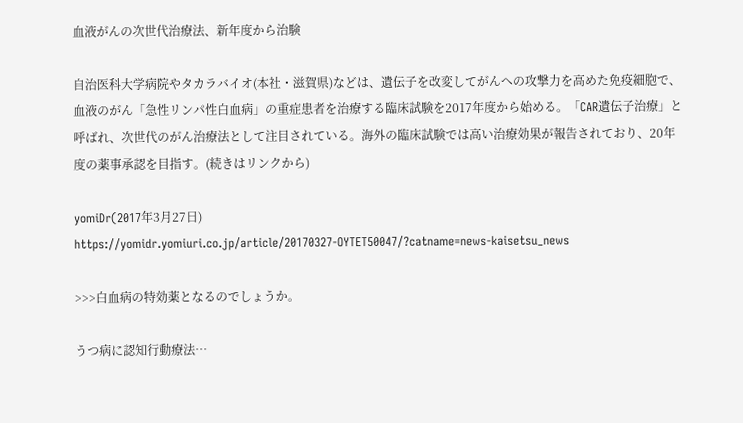血液がんの次世代治療法、新年度から治験

自治医科大学病院やタカラバイオ(本社・滋賀県)などは、遺伝子を改変してがんへの攻撃力を高めた免疫細胞で、血液のがん「急性リンパ性白血病」の重症患者を治療する臨床試験を2017年度から始める。「CAR遺伝子治療」と呼ばれ、次世代のがん治療法として注目されている。海外の臨床試験では高い治療効果が報告されており、20年度の薬事承認を目指す。(続きはリンクから)

yomiDr(2017年3月27日)
https://yomidr.yomiuri.co.jp/article/20170327-OYTET50047/?catname=news-kaisetsu_news

>>>白血病の特効薬となるのでしょうか。

うつ病に認知行動療法…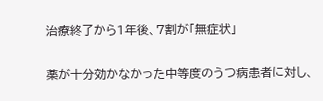治療終了から1年後、7割が「無症状」

薬が十分効かなかった中等度のうつ病患者に対し、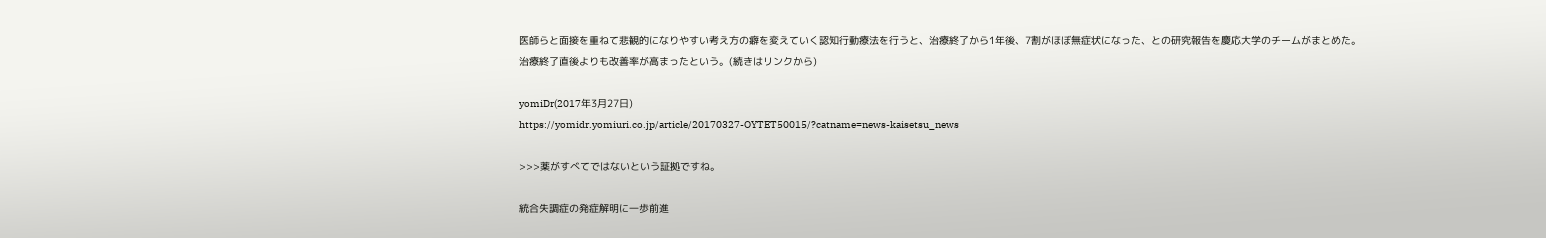医師らと面接を重ねて悲観的になりやすい考え方の癖を変えていく認知行動療法を行うと、治療終了から1年後、7割がほぼ無症状になった、との研究報告を慶応大学のチームがまとめた。
治療終了直後よりも改善率が高まったという。(続きはリンクから)

yomiDr(2017年3月27日)
https://yomidr.yomiuri.co.jp/article/20170327-OYTET50015/?catname=news-kaisetsu_news

>>>薬がすべてではないという証拠ですね。

統合失調症の発症解明に一歩前進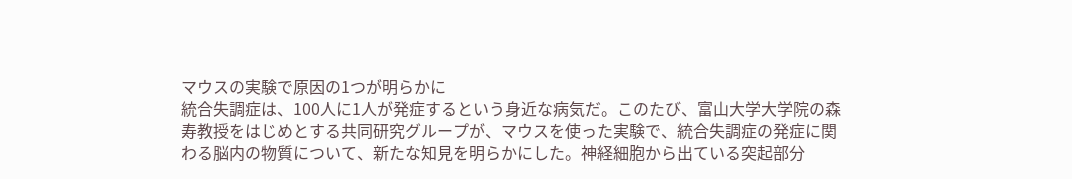マウスの実験で原因の1つが明らかに
統合失調症は、100人に1人が発症するという身近な病気だ。このたび、富山大学大学院の森寿教授をはじめとする共同研究グループが、マウスを使った実験で、統合失調症の発症に関わる脳内の物質について、新たな知見を明らかにした。神経細胞から出ている突起部分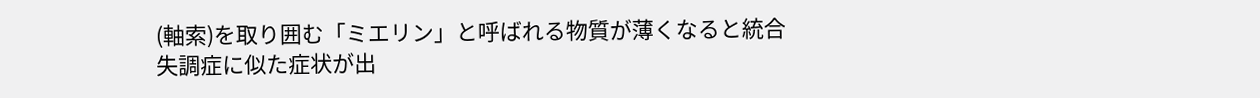(軸索)を取り囲む「ミエリン」と呼ばれる物質が薄くなると統合失調症に似た症状が出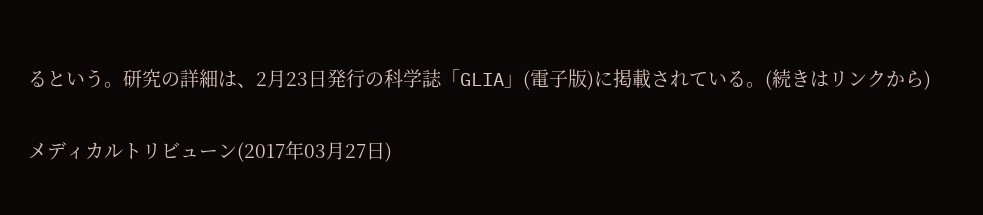るという。研究の詳細は、2月23日発行の科学誌「GLIA」(電子版)に掲載されている。(続きはリンクから)

メディカルトリビューン(2017年03月27日)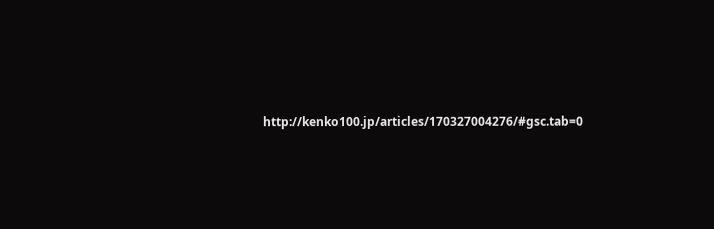http://kenko100.jp/articles/170327004276/#gsc.tab=0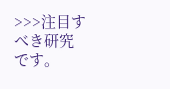>>>注目すべき研究です。